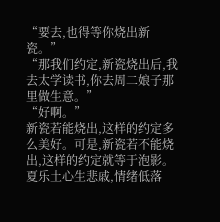“要去,也得等你烧出新瓷。”
“那我们约定,新瓷烧出后,我去太学读书,你去周二娘子那里做生意。”
“好啊。”
新瓷若能烧出,这样的约定多么美好。可是,新瓷若不能烧出,这样的约定就等于泡影。夏乐土心生悲戚,情绪低落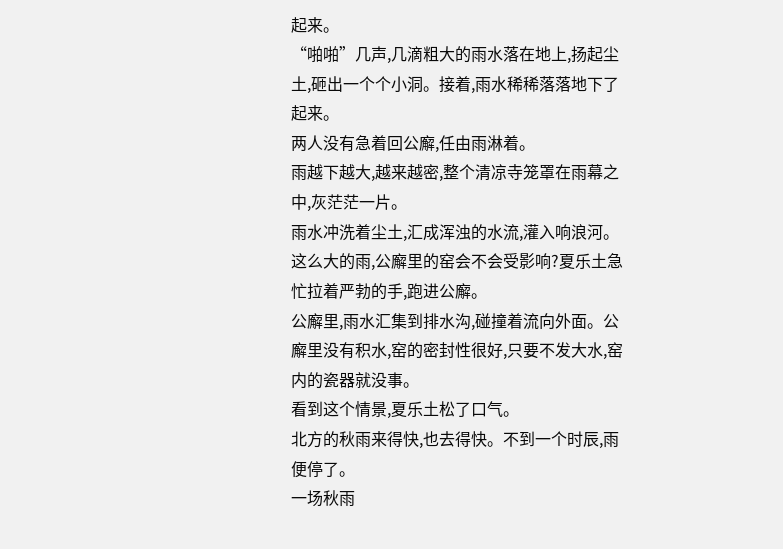起来。
“啪啪”几声,几滴粗大的雨水落在地上,扬起尘土,砸出一个个小洞。接着,雨水稀稀落落地下了起来。
两人没有急着回公廨,任由雨淋着。
雨越下越大,越来越密,整个清凉寺笼罩在雨幕之中,灰茫茫一片。
雨水冲洗着尘土,汇成浑浊的水流,灌入响浪河。
这么大的雨,公廨里的窑会不会受影响?夏乐土急忙拉着严勃的手,跑进公廨。
公廨里,雨水汇集到排水沟,碰撞着流向外面。公廨里没有积水,窑的密封性很好,只要不发大水,窑内的瓷器就没事。
看到这个情景,夏乐土松了口气。
北方的秋雨来得快,也去得快。不到一个时辰,雨便停了。
一场秋雨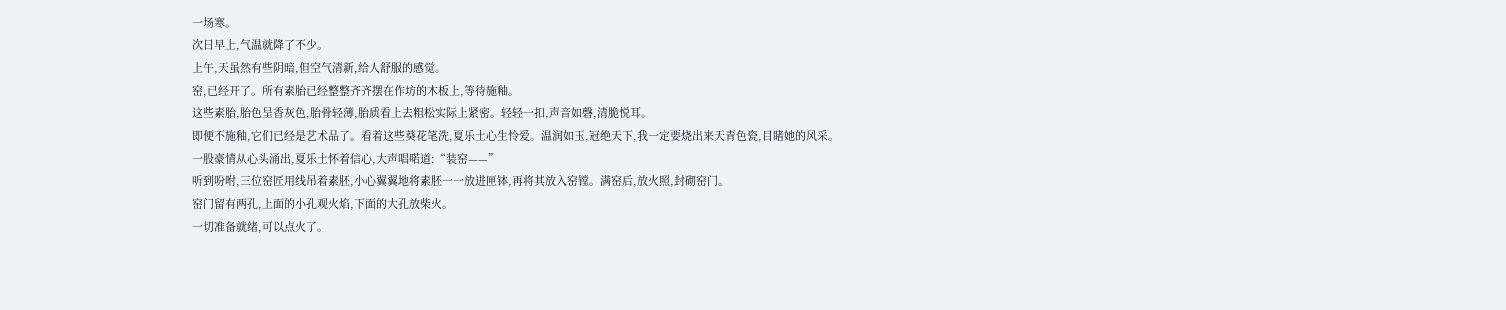一场寒。
次日早上,气温就降了不少。
上午,天虽然有些阴暗,但空气清新,给人舒服的感觉。
窑,已经开了。所有素胎已经整整齐齐摆在作坊的木板上,等待施釉。
这些素胎,胎色呈香灰色,胎骨轻薄,胎质看上去粗松实际上紧密。轻轻一扣,声音如磬,清脆悦耳。
即便不施釉,它们已经是艺术品了。看着这些葵花笔洗,夏乐土心生怜爱。温润如玉,冠绝天下,我一定要烧出来天青色瓷,目睹她的风采。
一股豪情从心头涌出,夏乐土怀着信心,大声唱喏道:“装窑——”
听到吩咐,三位窑匠用线吊着素胚,小心翼翼地将素胚一一放进匣钵,再将其放入窑镗。满窑后,放火照,封砌窑门。
窑门留有两孔,上面的小孔观火焰,下面的大孔放柴火。
一切准备就绪,可以点火了。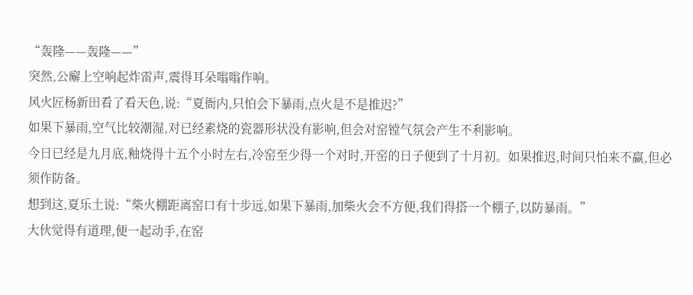“轰隆——轰隆——”
突然,公廨上空响起炸雷声,震得耳朵嗡嗡作响。
风火匠杨新田看了看天色,说:“夏衙内,只怕会下暴雨,点火是不是推迟?”
如果下暴雨,空气比较潮湿,对已经素烧的瓷器形状没有影响,但会对窑镗气氛会产生不利影响。
今日已经是九月底,釉烧得十五个小时左右,冷窑至少得一个对时,开窑的日子便到了十月初。如果推迟,时间只怕来不赢,但必须作防备。
想到这,夏乐土说:“柴火棚距离窑口有十步远,如果下暴雨,加柴火会不方便,我们得搭一个棚子,以防暴雨。”
大伙觉得有道理,便一起动手,在窑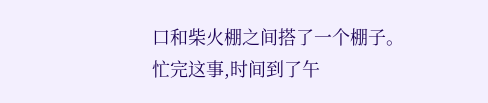口和柴火棚之间搭了一个棚子。忙完这事,时间到了午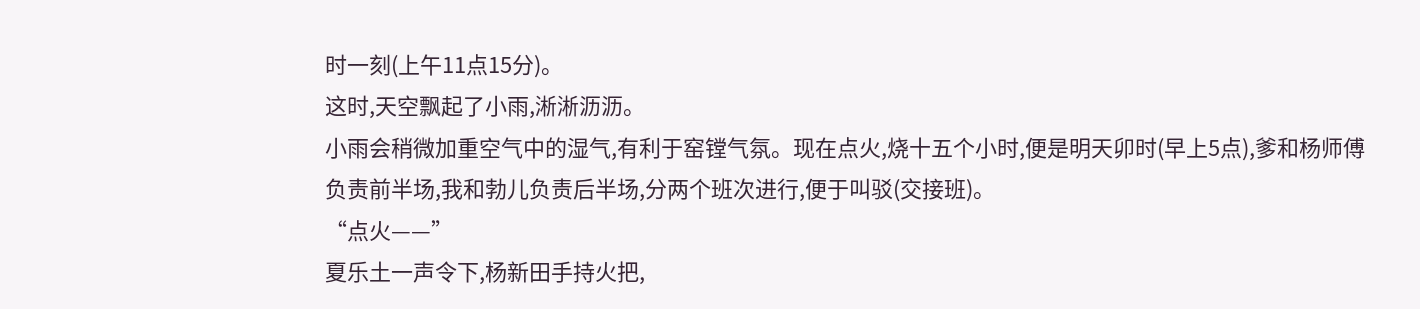时一刻(上午11点15分)。
这时,天空飘起了小雨,淅淅沥沥。
小雨会稍微加重空气中的湿气,有利于窑镗气氛。现在点火,烧十五个小时,便是明天卯时(早上5点),爹和杨师傅负责前半场,我和勃儿负责后半场,分两个班次进行,便于叫驳(交接班)。
“点火——”
夏乐土一声令下,杨新田手持火把,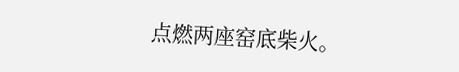点燃两座窑底柴火。